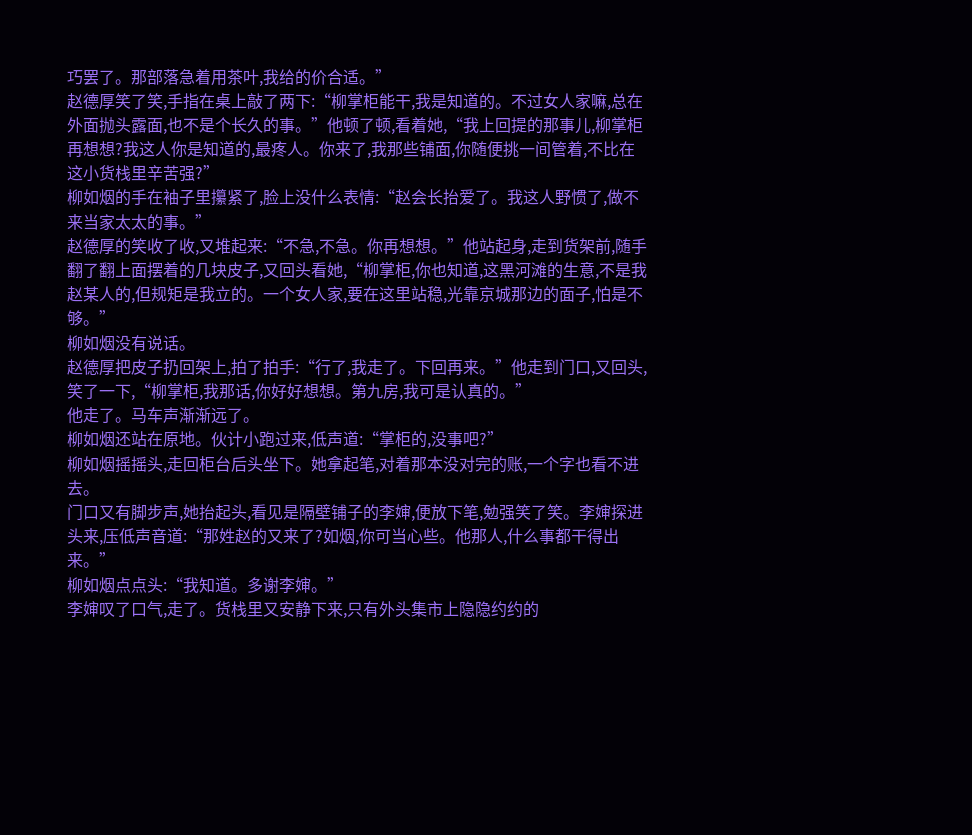巧罢了。那部落急着用茶叶,我给的价合适。”
赵德厚笑了笑,手指在桌上敲了两下:“柳掌柜能干,我是知道的。不过女人家嘛,总在外面抛头露面,也不是个长久的事。”他顿了顿,看着她,“我上回提的那事儿,柳掌柜再想想?我这人你是知道的,最疼人。你来了,我那些铺面,你随便挑一间管着,不比在这小货栈里辛苦强?”
柳如烟的手在袖子里攥紧了,脸上没什么表情:“赵会长抬爱了。我这人野惯了,做不来当家太太的事。”
赵德厚的笑收了收,又堆起来:“不急,不急。你再想想。”他站起身,走到货架前,随手翻了翻上面摆着的几块皮子,又回头看她,“柳掌柜,你也知道,这黑河滩的生意,不是我赵某人的,但规矩是我立的。一个女人家,要在这里站稳,光靠京城那边的面子,怕是不够。”
柳如烟没有说话。
赵德厚把皮子扔回架上,拍了拍手:“行了,我走了。下回再来。”他走到门口,又回头,笑了一下,“柳掌柜,我那话,你好好想想。第九房,我可是认真的。”
他走了。马车声渐渐远了。
柳如烟还站在原地。伙计小跑过来,低声道:“掌柜的,没事吧?”
柳如烟摇摇头,走回柜台后头坐下。她拿起笔,对着那本没对完的账,一个字也看不进去。
门口又有脚步声,她抬起头,看见是隔壁铺子的李婶,便放下笔,勉强笑了笑。李婶探进头来,压低声音道:“那姓赵的又来了?如烟,你可当心些。他那人,什么事都干得出来。”
柳如烟点点头:“我知道。多谢李婶。”
李婶叹了口气,走了。货栈里又安静下来,只有外头集市上隐隐约约的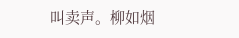叫卖声。柳如烟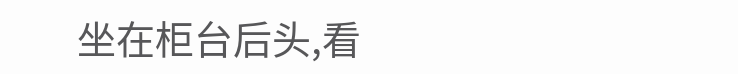坐在柜台后头,看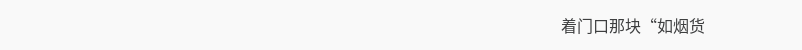着门口那块“如烟货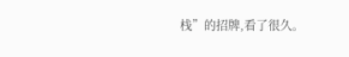栈”的招牌,看了很久。